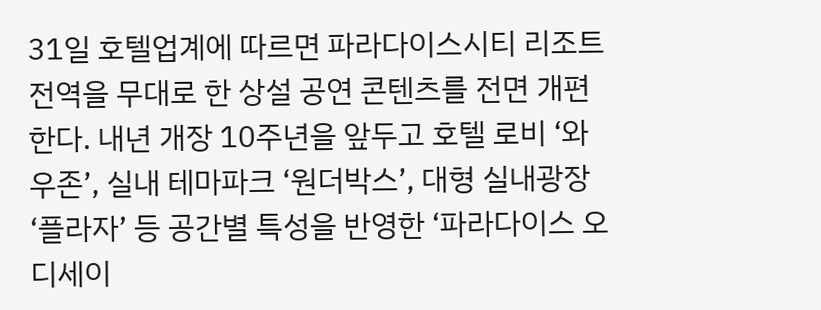31일 호텔업계에 따르면 파라다이스시티 리조트 전역을 무대로 한 상설 공연 콘텐츠를 전면 개편한다. 내년 개장 10주년을 앞두고 호텔 로비 ‘와우존’, 실내 테마파크 ‘원더박스’, 대형 실내광장 ‘플라자’ 등 공간별 특성을 반영한 ‘파라다이스 오디세이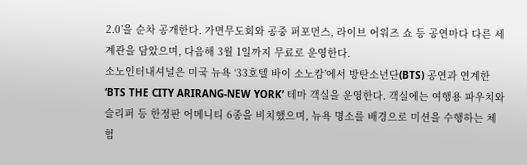2.0’을 순차 공개한다. 가면무도회와 공중 퍼포먼스, 라이브 어워즈 쇼 등 공연마다 다른 세계관을 담았으며, 다음해 3월 1일까지 무료로 운영한다.
소노인터내셔널은 미국 뉴욕 ‘33호텔 바이 소노캄’에서 방탄소년단(BTS) 공연과 연계한 ‘BTS THE CITY ARIRANG-NEW YORK’ 테마 객실을 운영한다. 객실에는 여행용 파우치와 슬리퍼 등 한정판 어메니티 6종을 비치했으며, 뉴욕 명소를 배경으로 미션을 수행하는 체험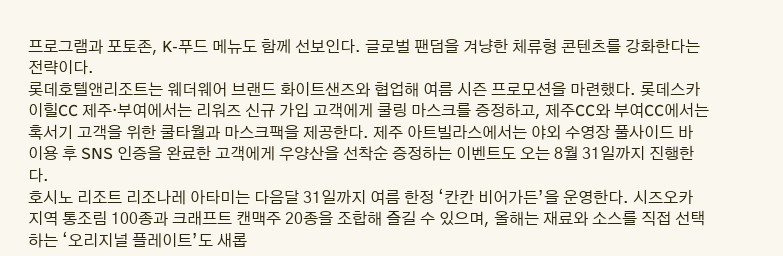프로그램과 포토존, K-푸드 메뉴도 함께 선보인다. 글로벌 팬덤을 겨냥한 체류형 콘텐츠를 강화한다는 전략이다.
롯데호텔앤리조트는 웨더웨어 브랜드 화이트샌즈와 협업해 여름 시즌 프로모션을 마련했다. 롯데스카이힐CC 제주·부여에서는 리워즈 신규 가입 고객에게 쿨링 마스크를 증정하고, 제주CC와 부여CC에서는 혹서기 고객을 위한 쿨타월과 마스크팩을 제공한다. 제주 아트빌라스에서는 야외 수영장 풀사이드 바 이용 후 SNS 인증을 완료한 고객에게 우양산을 선착순 증정하는 이벤트도 오는 8월 31일까지 진행한다.
호시노 리조트 리조나레 아타미는 다음달 31일까지 여름 한정 ‘칸칸 비어가든’을 운영한다. 시즈오카 지역 통조림 100종과 크래프트 캔맥주 20종을 조합해 즐길 수 있으며, 올해는 재료와 소스를 직접 선택하는 ‘오리지널 플레이트’도 새롭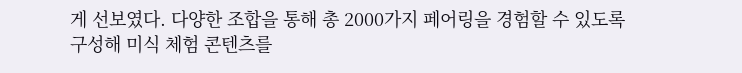게 선보였다. 다양한 조합을 통해 총 2000가지 페어링을 경험할 수 있도록 구성해 미식 체험 콘텐츠를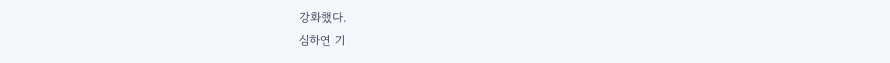강화했다.
심하연 기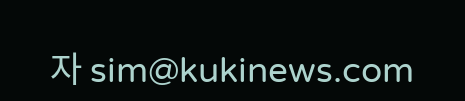자 sim@kukinews.com